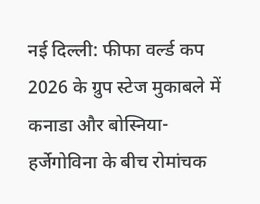नई दिल्ली: फीफा वर्ल्ड कप 2026 के ग्रुप स्टेज मुकाबले में कनाडा और बोस्निया-हर्जेगोविना के बीच रोमांचक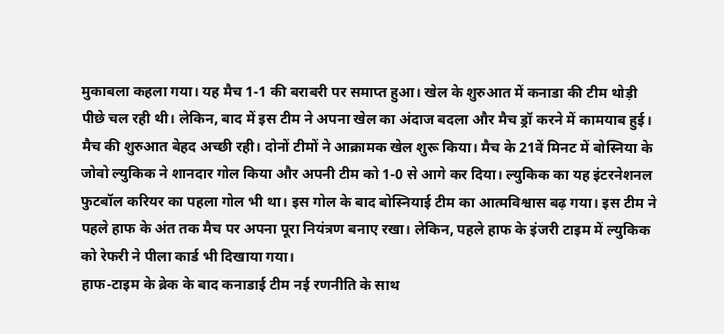मुकाबला कहला गया। यह मैच 1-1 की बराबरी पर समाप्त हुआ। खेल के शुरुआत में कनाडा की टीम थोड़ी पीछे चल रही थी। लेकिन, बाद में इस टीम ने अपना खेल का अंदाज बदला और मैच ड्रॉ करने में कामयाब हुई।
मैच की शुरुआत बेहद अच्छी रही। दोनों टीमों ने आक्रामक खेल शुरू किया। मैच के 21वें मिनट में बोस्निया के जोवो ल्युकिक ने शानदार गोल किया और अपनी टीम को 1-0 से आगे कर दिया। ल्युकिक का यह इंटरनेशनल फुटबॉल करियर का पहला गोल भी था। इस गोल के बाद बोस्नियाई टीम का आत्मविश्वास बढ़ गया। इस टीम ने पहले हाफ के अंत तक मैच पर अपना पूरा नियंत्रण बनाए रखा। लेकिन, पहले हाफ के इंजरी टाइम में ल्युकिक को रेफरी ने पीला कार्ड भी दिखाया गया।
हाफ-टाइम के ब्रेक के बाद कनाडाई टीम नई रणनीति के साथ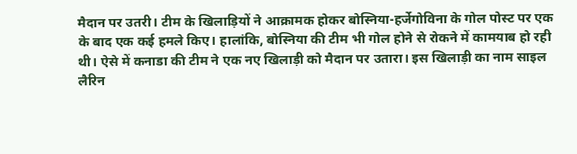मैदान पर उतरी। टीम के खिलाड़ियों ने आक्रामक होकर बोस्निया-हर्जेगोविना के गोल पोस्ट पर एक के बाद एक कई हमले किए। हालांकि, बोस्निया की टीम भी गोल होने से रोकने में कामयाब हो रही थी। ऐसे में कनाडा की टीम ने एक नए खिलाड़ी को मैदान पर उतारा। इस खिलाड़ी का नाम साइल लैरिन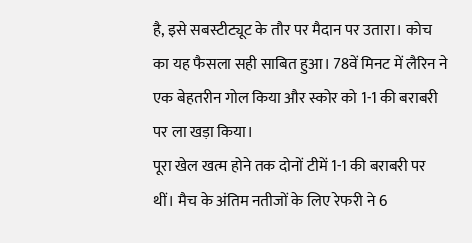है, इसे सबस्टीट्यूट के तौर पर मैदान पर उतारा। कोच का यह फैसला सही साबित हुआ। 78वें मिनट में लैरिन ने एक बेहतरीन गोल किया और स्कोर को 1-1 की बराबरी पर ला खड़ा किया।
पूरा खेल खत्म होने तक दोनों टीमें 1-1 की बराबरी पर थीं। मैच के अंतिम नतीजों के लिए रेफरी ने 6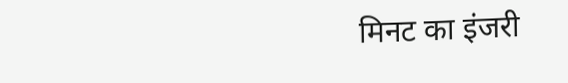मिनट का इंजरी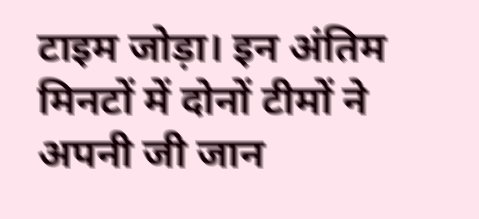टाइम जोड़ा। इन अंतिम मिनटों में दोनों टीमों ने अपनी जी जान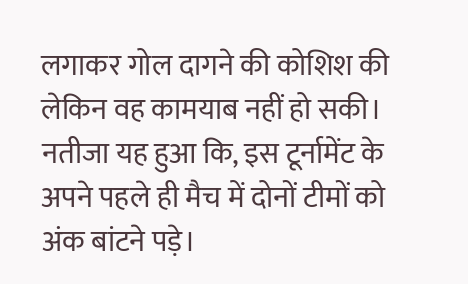लगाकर गोल दागने की कोशिश की लेकिन वह कामयाब नहीं हो सकी। नतीजा यह हुआ कि, इस टूर्नामेंट के अपने पहले ही मैच में दोनों टीमों को अंक बांटने पड़े।